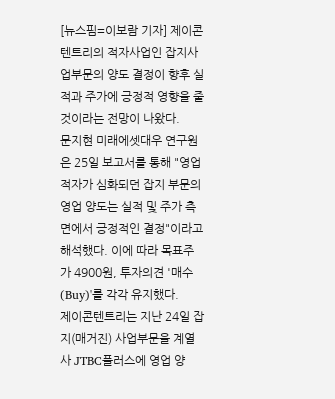[뉴스핌=이보람 기자] 제이콘텐트리의 적자사업인 잡지사업부문의 양도 결정이 향후 실적과 주가에 긍정적 영향을 줄 것이라는 전망이 나왔다.
문지현 미래에셋대우 연구원은 25일 보고서를 통해 "영업 적자가 심화되던 잡지 부문의 영업 양도는 실적 및 주가 측면에서 긍정적인 결정"이라고 해석했다. 이에 따라 목표주가 4900원, 투자의견 '매수(Buy)'를 각각 유지했다.
제이콘텐트리는 지난 24일 잡지(매거진) 사업부문을 계열사 JTBC플러스에 영업 양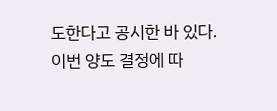도한다고 공시한 바 있다.
이번 양도 결정에 따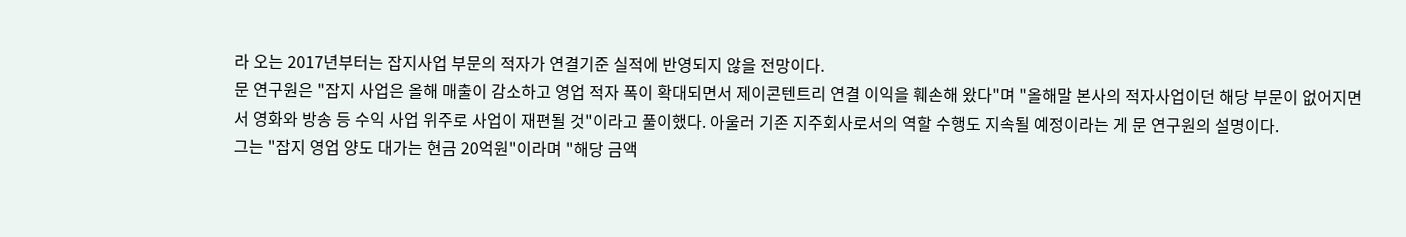라 오는 2017년부터는 잡지사업 부문의 적자가 연결기준 실적에 반영되지 않을 전망이다.
문 연구원은 "잡지 사업은 올해 매출이 감소하고 영업 적자 폭이 확대되면서 제이콘텐트리 연결 이익을 훼손해 왔다"며 "올해말 본사의 적자사업이던 해당 부문이 없어지면서 영화와 방송 등 수익 사업 위주로 사업이 재편될 것"이라고 풀이했다. 아울러 기존 지주회사로서의 역할 수행도 지속될 예정이라는 게 문 연구원의 설명이다.
그는 "잡지 영업 양도 대가는 현금 20억원"이라며 "해당 금액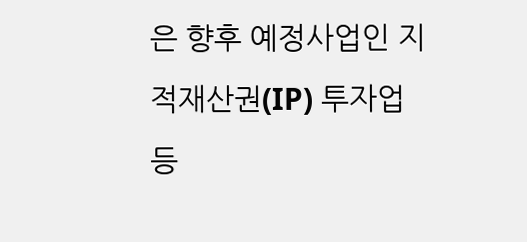은 향후 예정사업인 지적재산권(IP) 투자업 등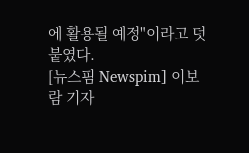에 활용될 예정"이라고 덧붙였다.
[뉴스핌 Newspim] 이보람 기자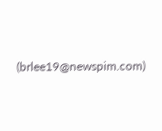(brlee19@newspim.com)